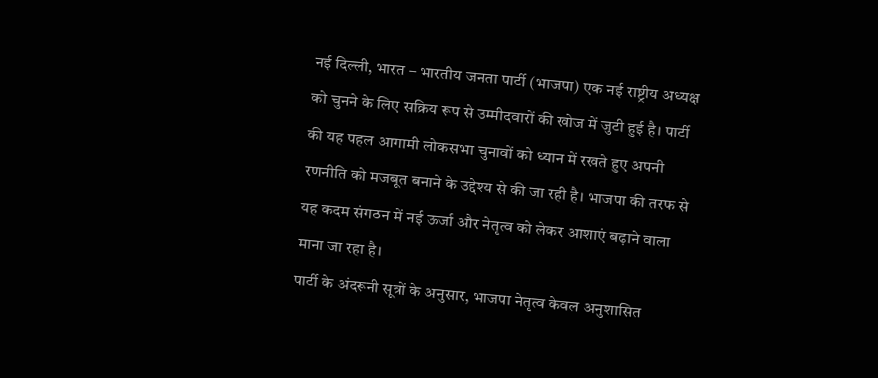नई दिल्ली, भारत – भारतीय जनता पार्टी (भाजपा) एक नई राष्ट्रीय अध्यक्ष को चुनने के लिए सक्रिय रूप से उम्मीदवारों की खोज में जुटी हुई है। पार्टी की यह पहल आगामी लोकसभा चुनावों को ध्यान में रखते हुए अपनी रणनीति को मजबूत बनाने के उद्देश्य से की जा रही है। भाजपा की तरफ से यह कदम संगठन में नई ऊर्जा और नेतृत्व को लेकर आशाएं बढ़ाने वाला माना जा रहा है।
पार्टी के अंदरूनी सूत्रों के अनुसार, भाजपा नेतृत्व केवल अनुशासित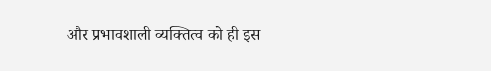और प्रभावशाली व्यक्तित्व को ही इस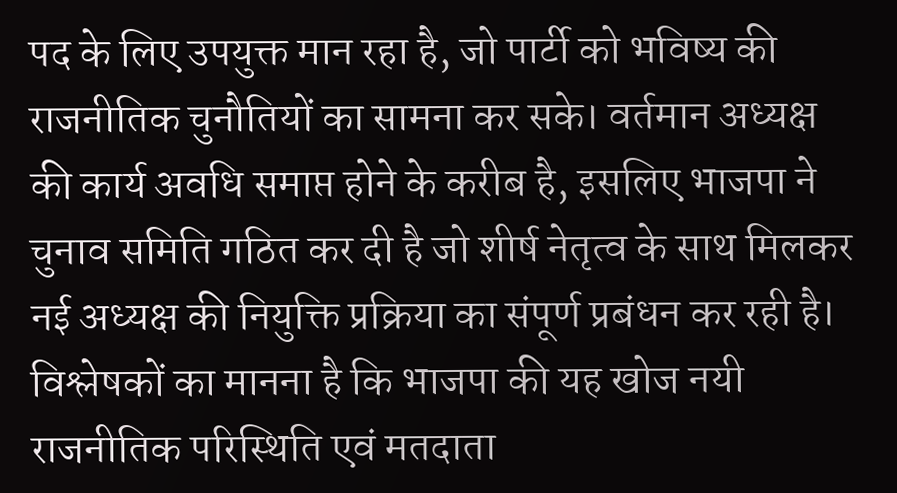पद के लिए उपयुक्त मान रहा है, जो पार्टी को भविष्य की राजनीतिक चुनौतियों का सामना कर सके। वर्तमान अध्यक्ष की कार्य अवधि समाप्त होने के करीब है, इसलिए भाजपा ने चुनाव समिति गठित कर दी है जो शीर्ष नेतृत्व के साथ मिलकर नई अध्यक्ष की नियुक्ति प्रक्रिया का संपूर्ण प्रबंधन कर रही है।
विश्लेषकों का मानना है कि भाजपा की यह खोज नयी राजनीतिक परिस्थिति एवं मतदाता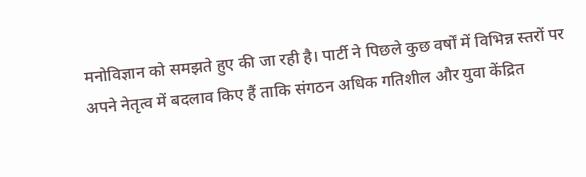मनोविज्ञान को समझते हुए की जा रही है। पार्टी ने पिछले कुछ वर्षों में विभिन्न स्तरों पर अपने नेतृत्व में बदलाव किए हैं ताकि संगठन अधिक गतिशील और युवा केंद्रित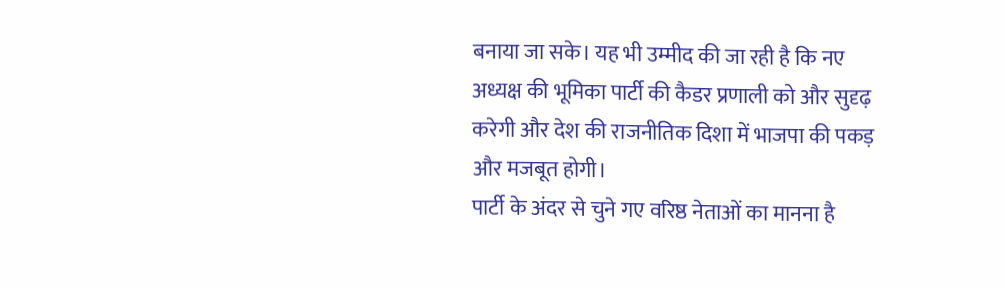बनाया जा सके। यह भी उम्मीद की जा रही है कि नए अध्यक्ष की भूमिका पार्टी की कैडर प्रणाली को और सुदृढ़ करेगी और देश की राजनीतिक दिशा में भाजपा की पकड़ और मजबूत होगी।
पार्टी के अंदर से चुने गए वरिष्ठ नेताओं का मानना है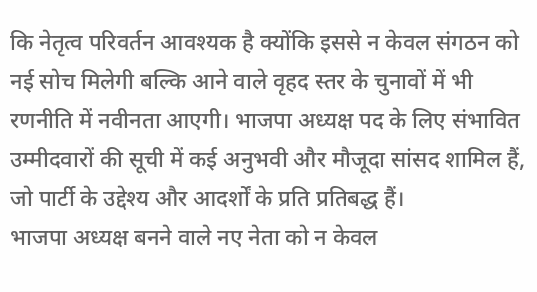कि नेतृत्व परिवर्तन आवश्यक है क्योंकि इससे न केवल संगठन को नई सोच मिलेगी बल्कि आने वाले वृहद स्तर के चुनावों में भी रणनीति में नवीनता आएगी। भाजपा अध्यक्ष पद के लिए संभावित उम्मीदवारों की सूची में कई अनुभवी और मौजूदा सांसद शामिल हैं, जो पार्टी के उद्देश्य और आदर्शों के प्रति प्रतिबद्ध हैं।
भाजपा अध्यक्ष बनने वाले नए नेता को न केवल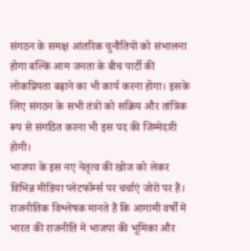संगठन के समक्ष आंतरिक चुनौतियों को संभालना होगा बल्कि आम जनता के बीच पार्टी की लोकप्रियता बढ़ाने का भी कार्य करना होगा। इसके लिए संगठन के सभी तंत्रों को सक्रिय और तांत्रिक रूप से संगठित करना भी इस पद की जिम्मेदारी होगी।
भाजपा के इस नए नेतृत्व की खोज को लेकर विभिन्न मीडिया प्लेटफॉर्म्स पर चर्चाएं जोरों पर हैं। राजनीतिक विश्लेषक मानते हैं कि आगामी वर्षों में भारत की राजनीति में भाजपा की भूमिका और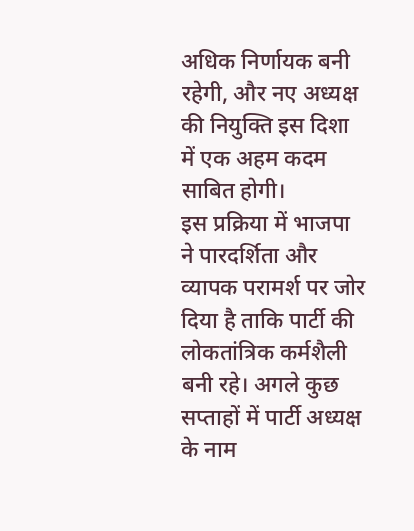अधिक निर्णायक बनी रहेगी, और नए अध्यक्ष की नियुक्ति इस दिशा में एक अहम कदम साबित होगी।
इस प्रक्रिया में भाजपा ने पारदर्शिता और व्यापक परामर्श पर जोर दिया है ताकि पार्टी की लोकतांत्रिक कर्मशैली बनी रहे। अगले कुछ सप्ताहों में पार्टी अध्यक्ष के नाम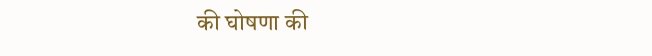की घोषणा की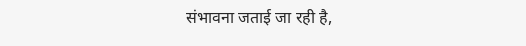संभावना जताई जा रही है,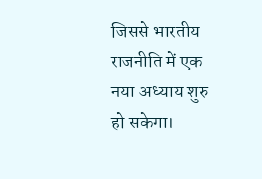जिससे भारतीय राजनीति में एक नया अध्याय शुरु हो सकेगा।